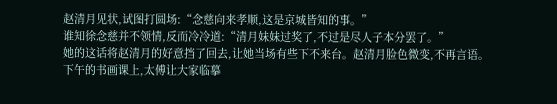赵清月见状,试图打圆场:“念慈向来孝顺,这是京城皆知的事。”
谁知徐念慈并不领情,反而冷冷道:“清月妹妹过奖了,不过是尽人子本分罢了。”
她的这话将赵清月的好意挡了回去,让她当场有些下不来台。赵清月脸色微变,不再言语。
下午的书画课上,太傅让大家临摹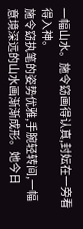一幅山水。施令窈画得认真,封妘在一旁看得入神。
施令窈执笔的姿势优雅,手腕轻转间,一幅意境深远的山水画渐渐成形。她今日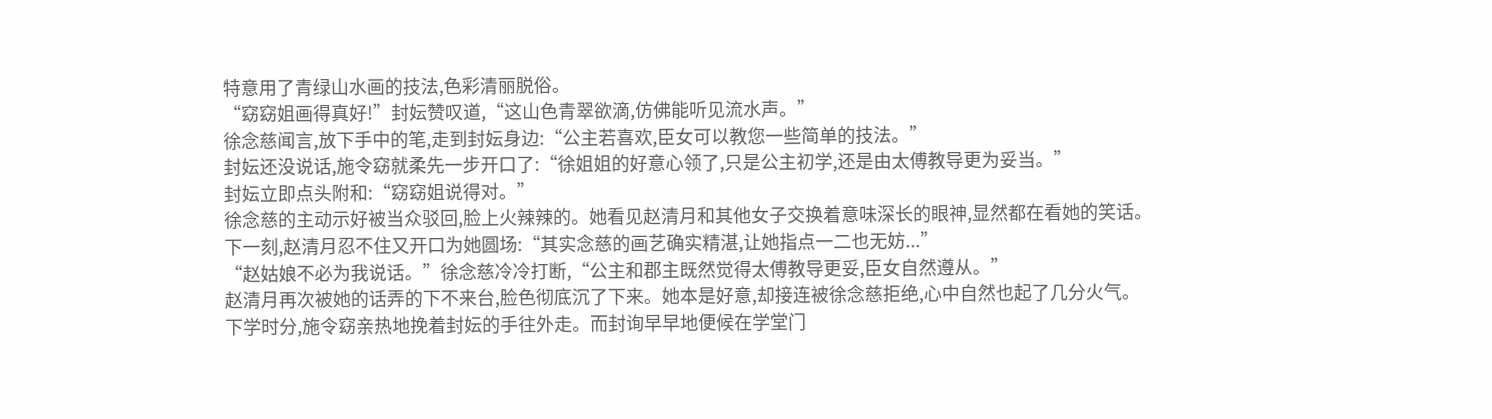特意用了青绿山水画的技法,色彩清丽脱俗。
“窈窈姐画得真好!”封妘赞叹道,“这山色青翠欲滴,仿佛能听见流水声。”
徐念慈闻言,放下手中的笔,走到封妘身边:“公主若喜欢,臣女可以教您一些简单的技法。”
封妘还没说话,施令窈就柔先一步开口了:“徐姐姐的好意心领了,只是公主初学,还是由太傅教导更为妥当。”
封妘立即点头附和:“窈窈姐说得对。”
徐念慈的主动示好被当众驳回,脸上火辣辣的。她看见赵清月和其他女子交换着意味深长的眼神,显然都在看她的笑话。
下一刻,赵清月忍不住又开口为她圆场:“其实念慈的画艺确实精湛,让她指点一二也无妨...”
“赵姑娘不必为我说话。”徐念慈冷冷打断,“公主和郡主既然觉得太傅教导更妥,臣女自然遵从。”
赵清月再次被她的话弄的下不来台,脸色彻底沉了下来。她本是好意,却接连被徐念慈拒绝,心中自然也起了几分火气。
下学时分,施令窈亲热地挽着封妘的手往外走。而封询早早地便候在学堂门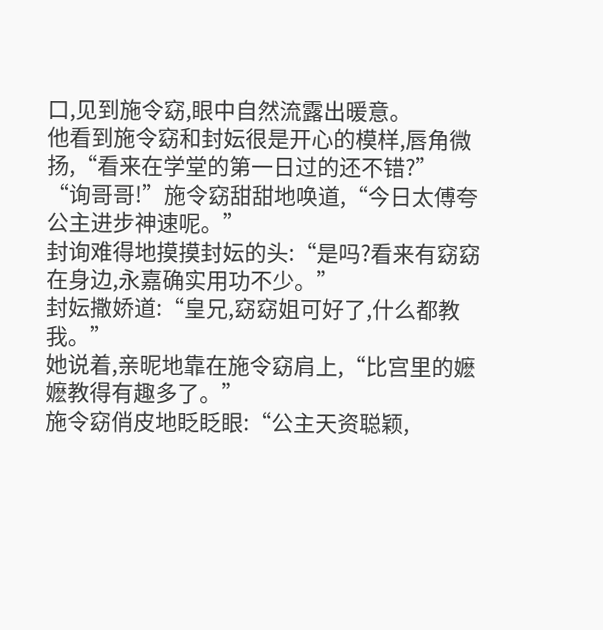口,见到施令窈,眼中自然流露出暖意。
他看到施令窈和封妘很是开心的模样,唇角微扬,“看来在学堂的第一日过的还不错?”
“询哥哥!”施令窈甜甜地唤道,“今日太傅夸公主进步神速呢。”
封询难得地摸摸封妘的头:“是吗?看来有窈窈在身边,永嘉确实用功不少。”
封妘撒娇道:“皇兄,窈窈姐可好了,什么都教我。”
她说着,亲昵地靠在施令窈肩上,“比宫里的嬷嬷教得有趣多了。”
施令窈俏皮地眨眨眼:“公主天资聪颖,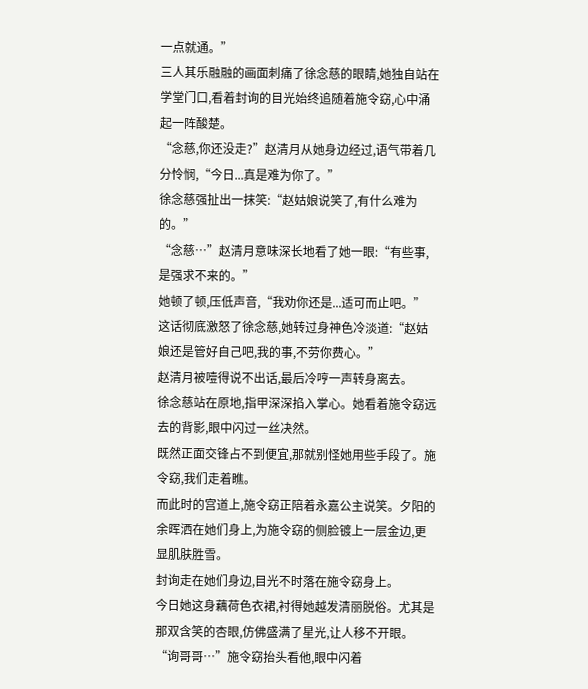一点就通。”
三人其乐融融的画面刺痛了徐念慈的眼睛,她独自站在学堂门口,看着封询的目光始终追随着施令窈,心中涌起一阵酸楚。
“念慈,你还没走?”赵清月从她身边经过,语气带着几分怜悯,“今日...真是难为你了。”
徐念慈强扯出一抹笑:“赵姑娘说笑了,有什么难为的。”
“念慈…”赵清月意味深长地看了她一眼:“有些事,是强求不来的。”
她顿了顿,压低声音,“我劝你还是...适可而止吧。”
这话彻底激怒了徐念慈,她转过身神色冷淡道:“赵姑娘还是管好自己吧,我的事,不劳你费心。”
赵清月被噎得说不出话,最后冷哼一声转身离去。
徐念慈站在原地,指甲深深掐入掌心。她看着施令窈远去的背影,眼中闪过一丝决然。
既然正面交锋占不到便宜,那就别怪她用些手段了。施令窈,我们走着瞧。
而此时的宫道上,施令窈正陪着永嘉公主说笑。夕阳的余晖洒在她们身上,为施令窈的侧脸镀上一层金边,更显肌肤胜雪。
封询走在她们身边,目光不时落在施令窈身上。
今日她这身藕荷色衣裙,衬得她越发清丽脱俗。尤其是那双含笑的杏眼,仿佛盛满了星光,让人移不开眼。
“询哥哥…”施令窈抬头看他,眼中闪着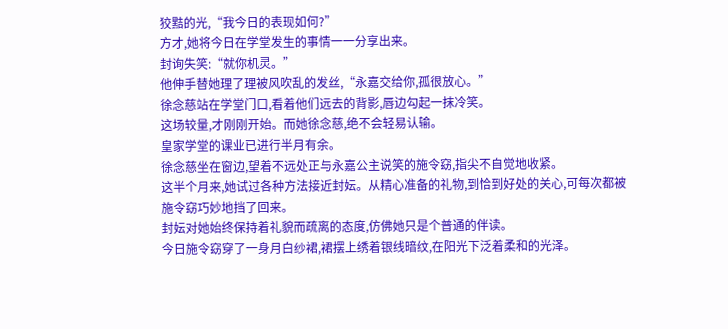狡黠的光,“我今日的表现如何?”
方才,她将今日在学堂发生的事情一一分享出来。
封询失笑:“就你机灵。”
他伸手替她理了理被风吹乱的发丝,“永嘉交给你,孤很放心。”
徐念慈站在学堂门口,看着他们远去的背影,唇边勾起一抹冷笑。
这场较量,才刚刚开始。而她徐念慈,绝不会轻易认输。
皇家学堂的课业已进行半月有余。
徐念慈坐在窗边,望着不远处正与永嘉公主说笑的施令窈,指尖不自觉地收紧。
这半个月来,她试过各种方法接近封妘。从精心准备的礼物,到恰到好处的关心,可每次都被施令窈巧妙地挡了回来。
封妘对她始终保持着礼貌而疏离的态度,仿佛她只是个普通的伴读。
今日施令窈穿了一身月白纱裙,裙摆上绣着银线暗纹,在阳光下泛着柔和的光泽。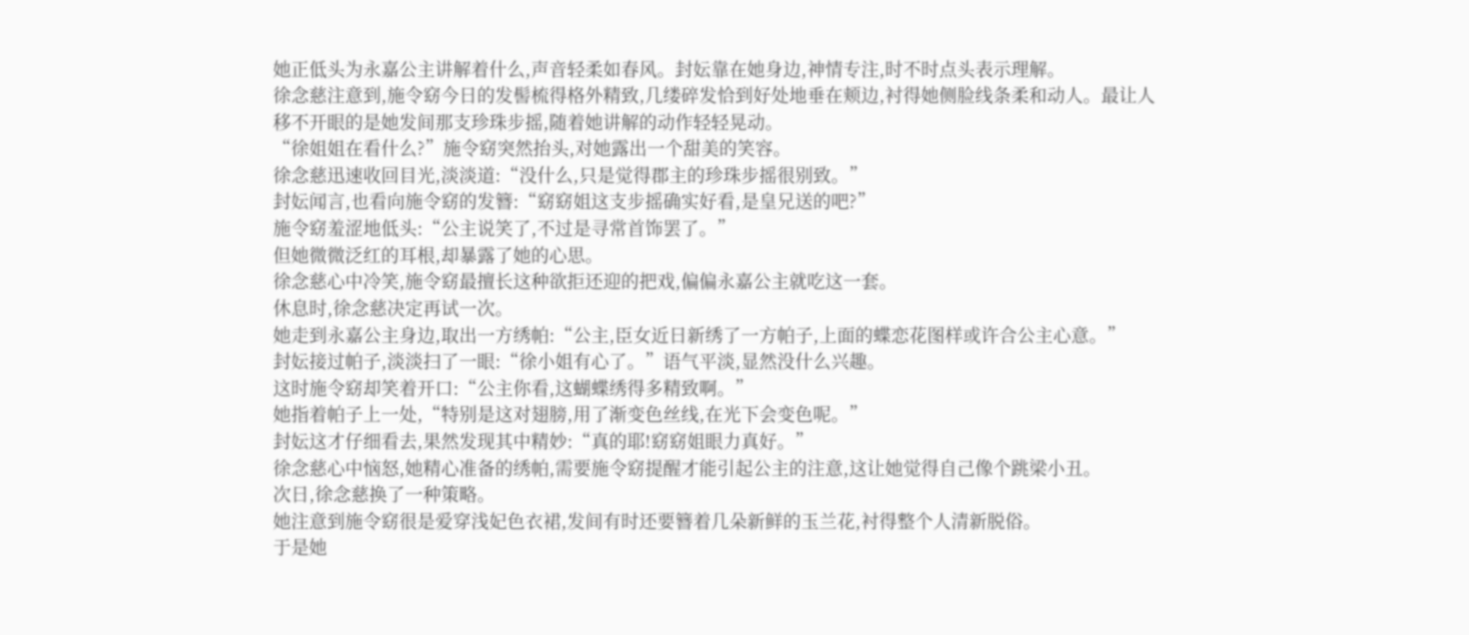她正低头为永嘉公主讲解着什么,声音轻柔如春风。封妘靠在她身边,神情专注,时不时点头表示理解。
徐念慈注意到,施令窈今日的发髻梳得格外精致,几缕碎发恰到好处地垂在颊边,衬得她侧脸线条柔和动人。最让人移不开眼的是她发间那支珍珠步摇,随着她讲解的动作轻轻晃动。
“徐姐姐在看什么?”施令窈突然抬头,对她露出一个甜美的笑容。
徐念慈迅速收回目光,淡淡道:“没什么,只是觉得郡主的珍珠步摇很别致。”
封妘闻言,也看向施令窈的发簪:“窈窈姐这支步摇确实好看,是皇兄送的吧?”
施令窈羞涩地低头:“公主说笑了,不过是寻常首饰罢了。”
但她微微泛红的耳根,却暴露了她的心思。
徐念慈心中冷笑,施令窈最擅长这种欲拒还迎的把戏,偏偏永嘉公主就吃这一套。
休息时,徐念慈决定再试一次。
她走到永嘉公主身边,取出一方绣帕:“公主,臣女近日新绣了一方帕子,上面的蝶恋花图样或许合公主心意。”
封妘接过帕子,淡淡扫了一眼:“徐小姐有心了。”语气平淡,显然没什么兴趣。
这时施令窈却笑着开口:“公主你看,这蝴蝶绣得多精致啊。”
她指着帕子上一处,“特别是这对翅膀,用了渐变色丝线,在光下会变色呢。”
封妘这才仔细看去,果然发现其中精妙:“真的耶!窈窈姐眼力真好。”
徐念慈心中恼怒,她精心准备的绣帕,需要施令窈提醒才能引起公主的注意,这让她觉得自己像个跳梁小丑。
次日,徐念慈换了一种策略。
她注意到施令窈很是爱穿浅妃色衣裙,发间有时还要簪着几朵新鲜的玉兰花,衬得整个人清新脱俗。
于是她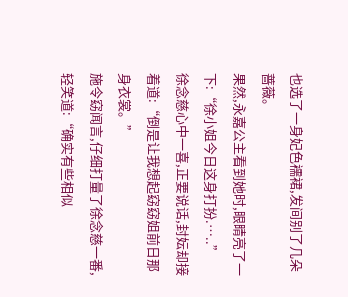也选了一身妃色襦裙,发间别了几朵蔷薇。
果然,永嘉公主看到她时,眼睛亮了一下:“徐小姐今日这身打扮.…..”
徐念慈心中一喜,正要说话,封妘却接着道:“倒是让我想起窈窈姐前日那身衣裳。”
施令窈闻言,仔细打量了徐念慈一番,轻笑道:“确实有些相似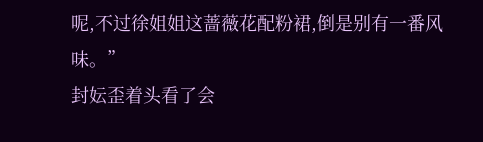呢,不过徐姐姐这蔷薇花配粉裙,倒是别有一番风味。”
封妘歪着头看了会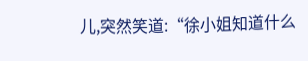儿,突然笑道:“徐小姐知道什么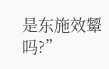是东施效颦吗?”